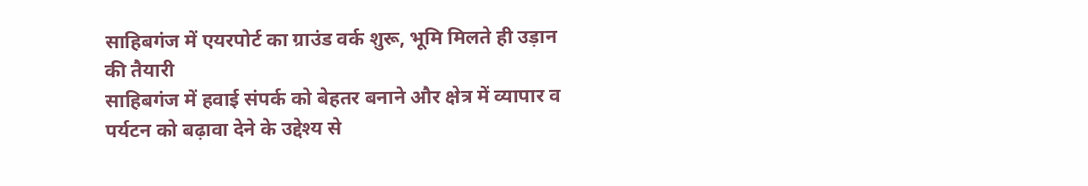साहिबगंज में एयरपोर्ट का ग्राउंड वर्क शुरू, भूमि मिलते ही उड़ान की तैयारी
साहिबगंज में हवाई संपर्क को बेहतर बनाने और क्षेत्र में व्यापार व पर्यटन को बढ़ावा देने के उद्देश्य से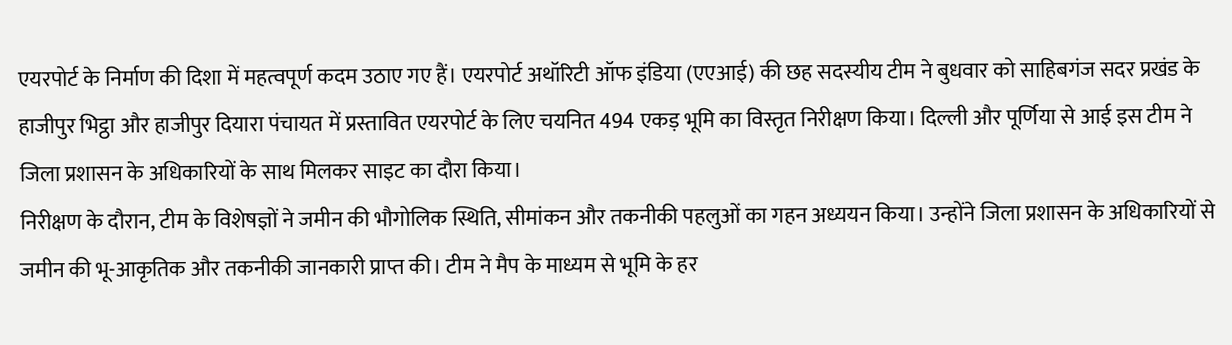एयरपोर्ट के निर्माण की दिशा में महत्वपूर्ण कदम उठाए गए हैं। एयरपोर्ट अथॉरिटी ऑफ इंडिया (एएआई) की छह सदस्यीय टीम ने बुधवार को साहिबगंज सदर प्रखंड के हाजीपुर भिट्ठा और हाजीपुर दियारा पंचायत में प्रस्तावित एयरपोर्ट के लिए चयनित 494 एकड़ भूमि का विस्तृत निरीक्षण किया। दिल्ली और पूर्णिया से आई इस टीम ने जिला प्रशासन के अधिकारियों के साथ मिलकर साइट का दौरा किया।
निरीक्षण के दौरान, टीम के विशेषज्ञों ने जमीन की भौगोलिक स्थिति, सीमांकन और तकनीकी पहलुओं का गहन अध्ययन किया। उन्होंने जिला प्रशासन के अधिकारियों से जमीन की भू-आकृतिक और तकनीकी जानकारी प्राप्त की। टीम ने मैप के माध्यम से भूमि के हर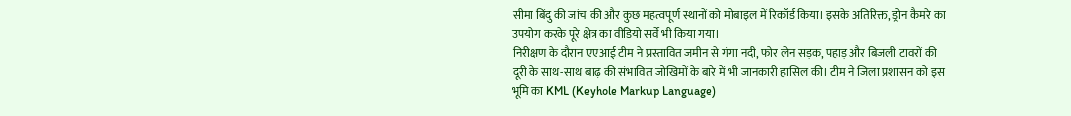सीमा बिंदु की जांच की और कुछ महत्वपूर्ण स्थानों को मोबाइल में रिकॉर्ड किया। इसके अतिरिक्त, ड्रोन कैमरे का उपयोग करके पूरे क्षेत्र का वीडियो सर्वे भी किया गया।
निरीक्षण के दौरान एएआई टीम ने प्रस्तावित जमीन से गंगा नदी, फोर लेन सड़क, पहाड़ और बिजली टावरों की दूरी के साथ-साथ बाढ़ की संभावित जोखिमों के बारे में भी जानकारी हासिल की। टीम ने जिला प्रशासन को इस भूमि का KML (Keyhole Markup Language)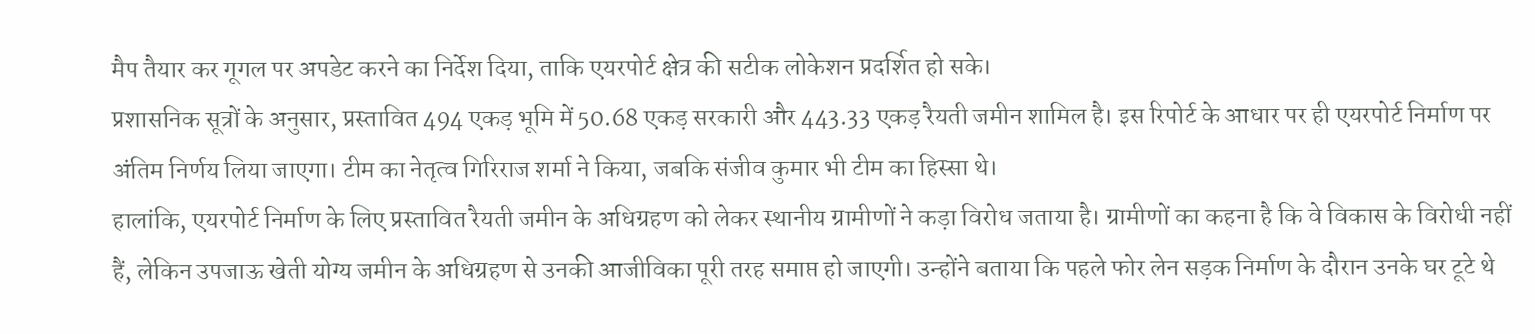मैप तैयार कर गूगल पर अपडेट करने का निर्देश दिया, ताकि एयरपोर्ट क्षेत्र की सटीक लोकेशन प्रदर्शित हो सके।
प्रशासनिक सूत्रों के अनुसार, प्रस्तावित 494 एकड़ भूमि में 50.68 एकड़ सरकारी और 443.33 एकड़ रैयती जमीन शामिल है। इस रिपोर्ट के आधार पर ही एयरपोर्ट निर्माण पर अंतिम निर्णय लिया जाएगा। टीम का नेतृत्व गिरिराज शर्मा ने किया, जबकि संजीव कुमार भी टीम का हिस्सा थे।
हालांकि, एयरपोर्ट निर्माण के लिए प्रस्तावित रैयती जमीन के अधिग्रहण को लेकर स्थानीय ग्रामीणों ने कड़ा विरोध जताया है। ग्रामीणों का कहना है कि वे विकास के विरोधी नहीं हैं, लेकिन उपजाऊ खेती योग्य जमीन के अधिग्रहण से उनकी आजीविका पूरी तरह समाप्त हो जाएगी। उन्होंने बताया कि पहले फोर लेन सड़क निर्माण के दौरान उनके घर टूटे थे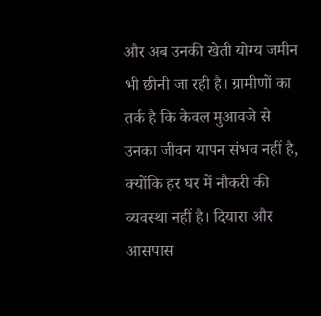और अब उनकी खेती योग्य जमीन भी छीनी जा रही है। ग्रामीणों का तर्क है कि केवल मुआवजे से उनका जीवन यापन संभव नहीं है, क्योंकि हर घर में नौकरी की व्यवस्था नहीं है। दियारा और आसपास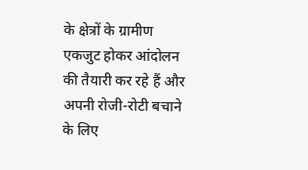के क्षेत्रों के ग्रामीण एकजुट होकर आंदोलन की तैयारी कर रहे हैं और अपनी रोजी-रोटी बचाने के लिए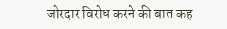जोरदार विरोध करने की बात कह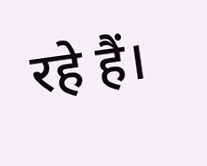रहे हैं।